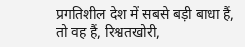प्रगतिशील देश में सबसे बड़ी बाधा हैं, तो वह हैं, रिश्वतखोरी,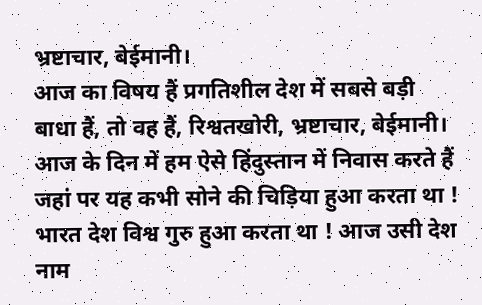भ्रष्टाचार, बेईमानी।
आज का विषय हैं प्रगतिशील देश में सबसे बड़ी बाधा हैं, तो वह हैं, रिश्वतखोरी, भ्रष्टाचार, बेईमानी।
आज के दिन में हम ऐसे हिंदुस्तान में निवास करते हैं जहां पर यह कभी सोने की चिड़िया हुआ करता था ! भारत देश विश्व गुरु हुआ करता था ! आज उसी देश नाम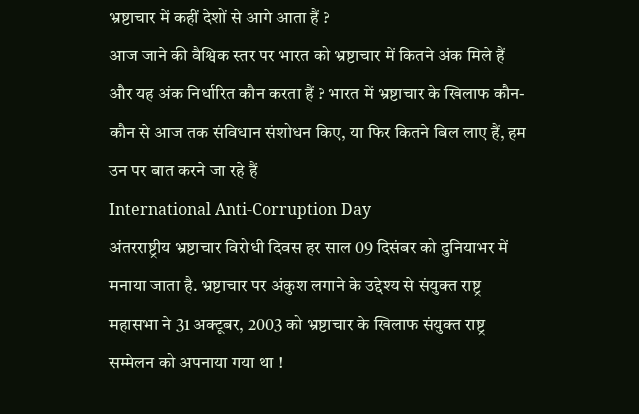भ्रष्टाचार में कहीं देशों से आगे आता हैं ?
आज जाने की वैश्विक स्तर पर भारत को भ्रष्टाचार में कितने अंक मिले हैं और यह अंक निर्धारित कौन करता हैं ? भारत में भ्रष्टाचार के खिलाफ कौन-कौन से आज तक संविधान संशोधन किए, या फिर कितने बिल लाए हैं, हम उन पर बात करने जा रहे हैं
International Anti-Corruption Day
अंतरराष्ट्रीय भ्रष्टाचार विरोधी दिवस हर साल 09 दिसंबर को दुनियाभर में मनाया जाता है. भ्रष्टाचार पर अंकुश लगाने के उद्देश्य से संयुक्त राष्ट्र महासभा ने 31 अक्टूबर, 2003 को भ्रष्टाचार के खिलाफ संयुक्त राष्ट्र सम्मेलन को अपनाया गया था !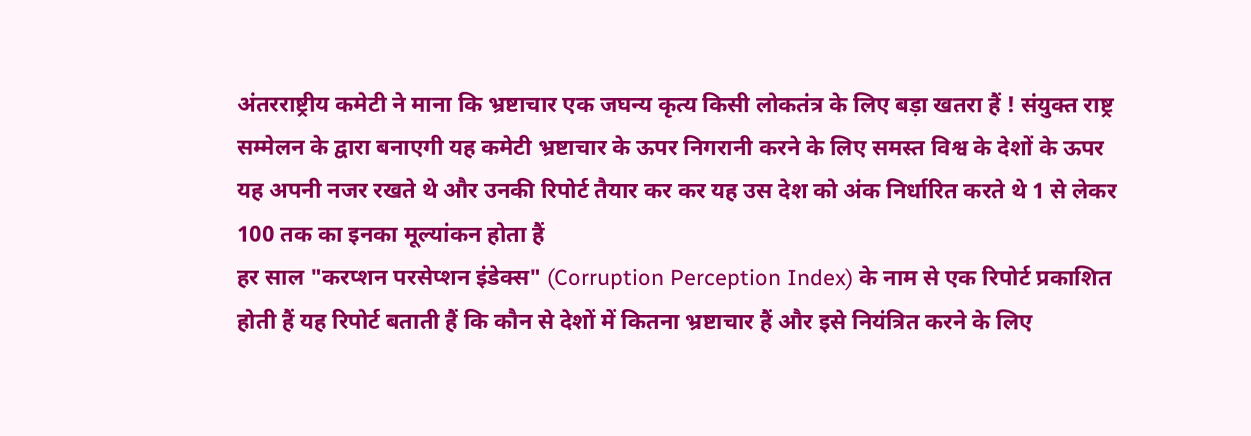अंतरराष्ट्रीय कमेटी ने माना कि भ्रष्टाचार एक जघन्य कृत्य किसी लोकतंत्र के लिए बड़ा खतरा हैं ! संयुक्त राष्ट्र सम्मेलन के द्वारा बनाएगी यह कमेटी भ्रष्टाचार के ऊपर निगरानी करने के लिए समस्त विश्व के देशों के ऊपर यह अपनी नजर रखते थे और उनकी रिपोर्ट तैयार कर कर यह उस देश को अंक निर्धारित करते थे 1 से लेकर 100 तक का इनका मूल्यांकन होता हैं
हर साल "करप्शन परसेप्शन इंडेक्स" (Corruption Perception Index) के नाम से एक रिपोर्ट प्रकाशित होती हैं यह रिपोर्ट बताती हैं कि कौन से देशों में कितना भ्रष्टाचार हैं और इसे नियंत्रित करने के लिए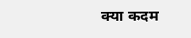क्या कदम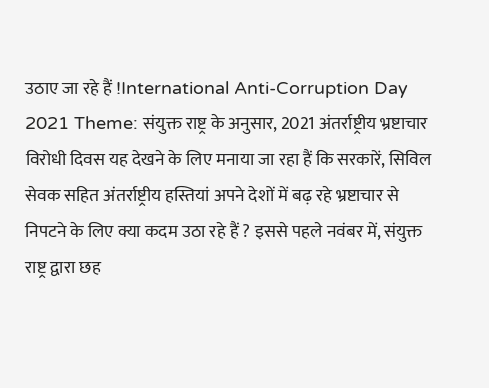उठाए जा रहे हैं !International Anti-Corruption Day 2021 Theme: संयुक्त राष्ट्र के अनुसार, 2021 अंतर्राष्ट्रीय भ्रष्टाचार विरोधी दिवस यह देखने के लिए मनाया जा रहा हैं कि सरकारें, सिविल सेवक सहित अंतर्राष्ट्रीय हस्तियां अपने देशों में बढ़ रहे भ्रष्टाचार से निपटने के लिए क्या कदम उठा रहे हैं ? इससे पहले नवंबर में, संयुक्त राष्ट्र द्वारा छह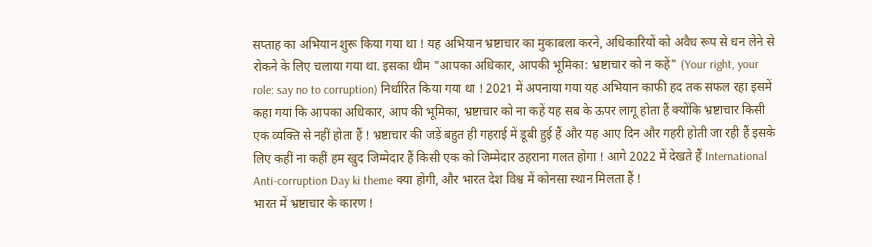सप्ताह का अभियान शुरू किया गया था ! यह अभियान भ्रष्टाचार का मुकाबला करने, अधिकारियों को अवैध रूप से धन लेने से रोकने के लिए चलाया गया था. इसका थीम "आपका अधिकार, आपकी भूमिका: भ्रष्टाचार को न कहें" (Your right, your role: say no to corruption) निर्धारित किया गया था ! 2021 में अपनाया गया यह अभियान काफी हद तक सफल रहा इसमें कहा गया कि आपका अधिकार, आप की भूमिका, भ्रष्टाचार को ना कहें यह सब के ऊपर लागू होता हैं क्योंकि भ्रष्टाचार किसी एक व्यक्ति से नहीं होता हैं ! भ्रष्टाचार की जड़ें बहुत ही गहराई में डूबी हुई हैं और यह आए दिन और गहरी होती जा रही हैं इसके लिए कहीं ना कहीं हम खुद जिम्मेदार हैं किसी एक को जिम्मेदार ठहराना गलत होगा ! आगे 2022 में देखते हैं International Anti-corruption Day ki theme क्या होगी, और भारत देश विश्व में कोनसा स्थान मिलता हैं !
भारत में भ्रष्टाचार के कारण !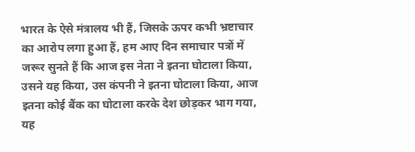भारत के ऐसे मंत्रालय भी हैं, जिसके ऊपर कभी भ्रष्टाचार का आरोप लगा हुआ हैं, हम आए दिन समाचार पत्रों में जरूर सुनते हैं कि आज इस नेता ने इतना घोटाला किया, उसने यह किया, उस कंपनी ने इतना घोटाला किया, आज इतना कोई बैंक का घोटाला करके देश छोड़कर भाग गया, यह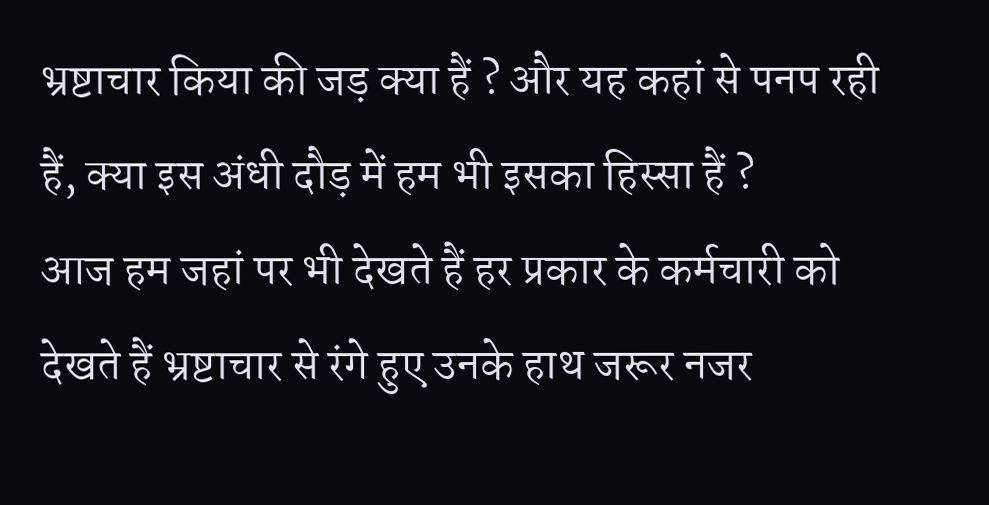भ्रष्टाचार किया की जड़ क्या हैं ? और यह कहां से पनप रही हैं, क्या इस अंधी दौड़ में हम भी इसका हिस्सा हैं ?
आज हम जहां पर भी देखते हैं हर प्रकार के कर्मचारी को देखते हैं भ्रष्टाचार से रंगे हुए उनके हाथ जरूर नजर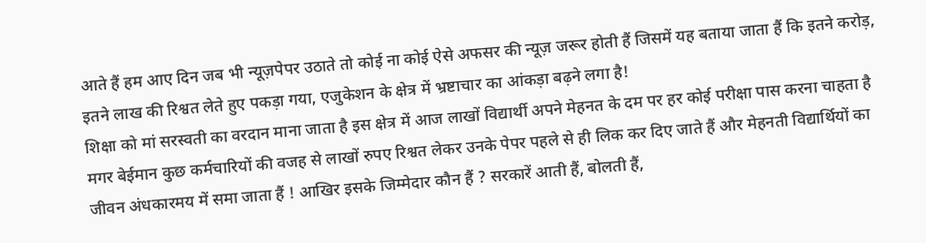आते हैं हम आए दिन जब भी न्यूज़पेपर उठाते तो कोई ना कोई ऐसे अफसर की न्यूज़ जरूर होती हैं जिसमें यह बताया जाता हैं कि इतने करोड़, इतने लाख की रिश्वत लेते हुए पकड़ा गया, एजुकेशन के क्षेत्र में भ्रष्टाचार का आंकड़ा बढ़ने लगा है!
शिक्षा को मां सरस्वती का वरदान माना जाता है इस क्षेत्र में आज लाखों विद्यार्थी अपने मेहनत के दम पर हर कोई परीक्षा पास करना चाहता है मगर बेईमान कुछ कर्मचारियों की वजह से लाखों रुपए रिश्वत लेकर उनके पेपर पहले से ही लिक कर दिए जाते हैं और मेहनती विद्यार्थियों का जीवन अंधकारमय में समा जाता हैं ! आखिर इसके जिम्मेदार कौन हैं ? सरकारें आती हैं, बोलती हैं,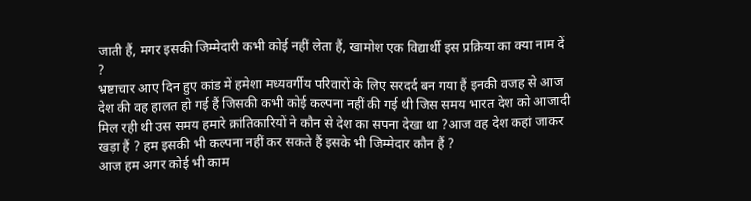जाती हैं, मगर इसकी जिम्मेदारी कभी कोई नहीं लेता हैं, खामोश एक विद्यार्थी इस प्रक्रिया का क्या नाम दें ?
भ्रष्टाचार आए दिन हुए कांड में हमेशा मध्यवर्गीय परिवारों के लिए सरदर्द बन गया हैं इनकी वजह से आज देश की वह हालत हो गई हैं जिसकी कभी कोई कल्पना नहीं की गई थी जिस समय भारत देश को आजादी मिल रही थी उस समय हमारे क्रांतिकारियों ने कौन से देश का सपना देखा था ?आज वह देश कहां जाकर खड़ा हैं ? हम इसकी भी कल्पना नहीं कर सकते हैं इसके भी जिम्मेदार कौन हैं ?
आज हम अगर कोई भी काम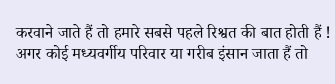करवाने जाते हैं तो हमारे सबसे पहले रिश्वत की बात होती हैं ! अगर कोई मध्यवर्गीय परिवार या गरीब इंसान जाता हैं तो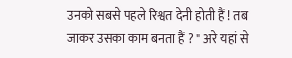उनको सबसे पहले रिश्वत देनी होती हैं ! तब जाकर उसका काम बनता हैं ? " अरे यहां से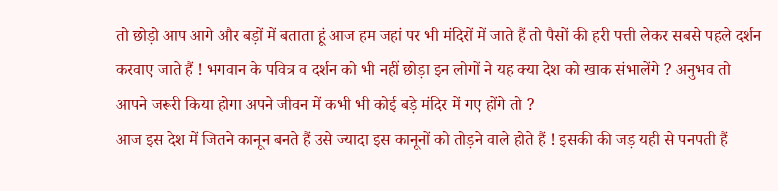तो छोड़ो आप आगे और बड़ों में बताता हूं आज हम जहां पर भी मंदिरों में जाते हैं तो पैसों की हरी पत्ती लेकर सबसे पहले दर्शन करवाए जाते हैं ! भगवान के पवित्र व दर्शन को भी नहीं छोड़ा इन लोगों ने यह क्या देश को खाक संभालेंगे ? अनुभव तो आपने जरूरी किया होगा अपने जीवन में कभी भी कोई बड़े मंदिर में गए होंगे तो ?
आज इस देश में जितने कानून बनते हैं उसे ज्यादा इस कानूनों को तोड़ने वाले होते हैं ! इसकी की जड़ यही से पनपती हैं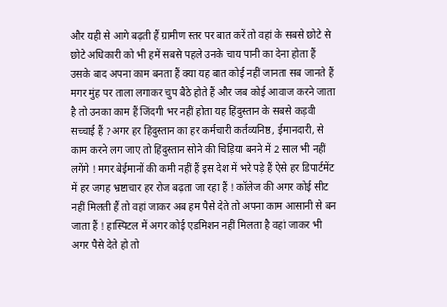और यही से आगे बढ़ती हैं ग्रामीण स्तर पर बात करें तो वहां के सबसे छोटे से छोटे अधिकारी को भी हमें सबसे पहले उनके चाय पानी का देना होता हैं उसके बाद अपना काम बनता हैं क्या यह बात कोई नहीं जानता सब जानते हैं मगर मुंह पर ताला लगाकर चुप बैठे होते हैं और जब कोई आवाज करने जाता है तो उनका काम हैं जिंदगी भर नहीं होता यह हिंदुस्तान के सबसे कड़वी सच्चाई हैं ?अगर हर हिंदुस्तान का हर कर्मचारी कर्तव्यनिष्ठ, ईमानदारी, से काम करने लग जाए तो हिंदुस्तान सोने की चिड़िया बनने में 2 साल भी नहीं लगेंगे ! मगर बेईमानों की कमी नहीं हैं इस देश में भरे पड़े हैं ऐसे हर डिपार्टमेंट में हर जगह भ्रष्टाचार हर रोज बढ़ता जा रहा हैं ! कॉलेज की अगर कोई सीट नहीं मिलती हैं तो वहां जाकर अब हम पैसे देते तो अपना काम आसानी से बन जाता हैं ! हास्पिटल में अगर कोई एडमिशन नहीं मिलता है वहां जाकर भी अगर पैसे देते हो तो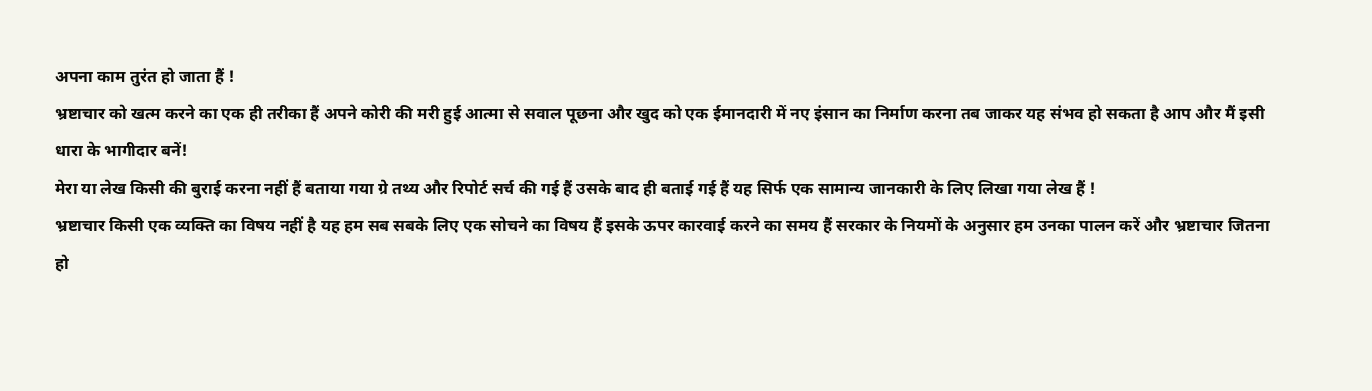अपना काम तुरंत हो जाता हैं !
भ्रष्टाचार को खत्म करने का एक ही तरीका हैं अपने कोरी की मरी हुई आत्मा से सवाल पूछना और खुद को एक ईमानदारी में नए इंसान का निर्माण करना तब जाकर यह संभव हो सकता है आप और मैं इसी धारा के भागीदार बनें!
मेरा या लेख किसी की बुराई करना नहीं हैं बताया गया ग्रे तथ्य और रिपोर्ट सर्च की गई हैं उसके बाद ही बताई गई हैं यह सिर्फ एक सामान्य जानकारी के लिए लिखा गया लेख हैं !
भ्रष्टाचार किसी एक व्यक्ति का विषय नहीं है यह हम सब सबके लिए एक सोचने का विषय हैं इसके ऊपर कारवाई करने का समय हैं सरकार के नियमों के अनुसार हम उनका पालन करें और भ्रष्टाचार जितना हो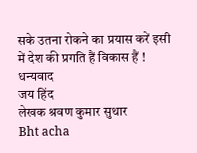सके उतना रोकने का प्रयास करें इसी में देश की प्रगति हैं विकास हैं !
धन्यवाद
जय हिंद
लेखक श्रवण कुमार सुथार
Bht acha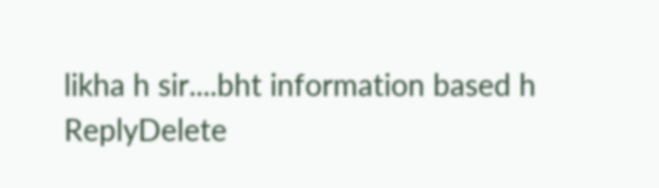likha h sir....bht information based h
ReplyDelete